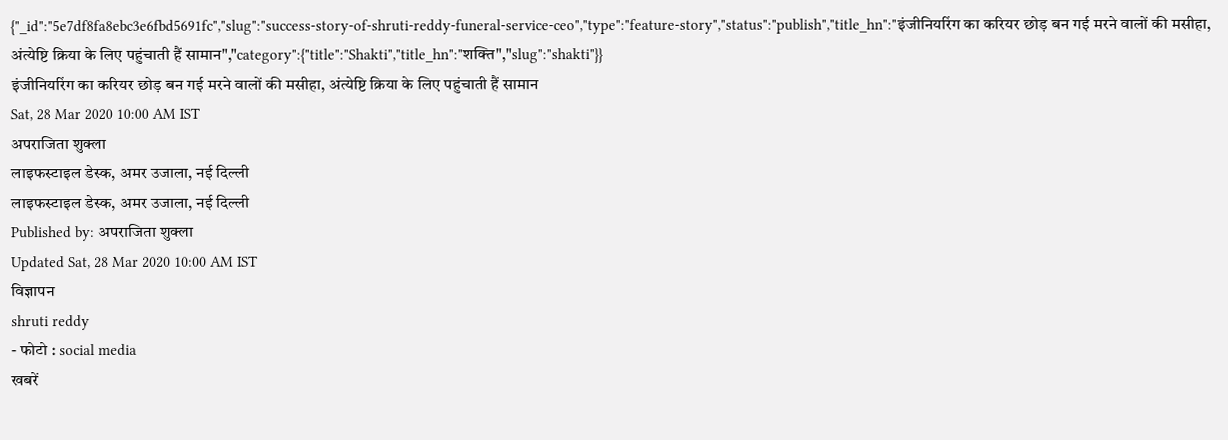{"_id":"5e7df8fa8ebc3e6fbd5691fc","slug":"success-story-of-shruti-reddy-funeral-service-ceo","type":"feature-story","status":"publish","title_hn":"इंजीनियरिंग का करियर छोड़ बन गई मरने वालों की मसीहा, अंत्येष्टि क्रिया के लिए पहुंचाती हैं सामान","category":{"title":"Shakti","title_hn":"शक्ति","slug":"shakti"}}
इंजीनियरिंग का करियर छोड़ बन गई मरने वालों की मसीहा, अंत्येष्टि क्रिया के लिए पहुंचाती हैं सामान
Sat, 28 Mar 2020 10:00 AM IST
अपराजिता शुक्ला
लाइफस्टाइल डेस्क, अमर उजाला, नई दिल्ली
लाइफस्टाइल डेस्क, अमर उजाला, नई दिल्ली
Published by: अपराजिता शुक्ला
Updated Sat, 28 Mar 2020 10:00 AM IST
विज्ञापन
shruti reddy
- फोटो : social media
खबरें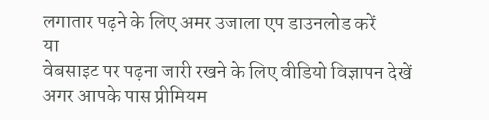लगातार पढ़ने के लिए अमर उजाला एप डाउनलोड करें
या
वेबसाइट पर पढ़ना जारी रखने के लिए वीडियो विज्ञापन देखें
अगर आपके पास प्रीमियम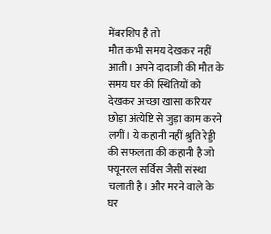मेंबरशिप है तो
मौत कभी समय देखकर नहीं आती। अपने दादाजी की मौत के समय घर की स्थितियों को देखकर अच्छा खासा करियर छोड़ा अंत्येष्टि से जुड़ा काम करने लगीं। ये कहानी नहीं श्रुति रेड्डी की सफलता की कहानी है जो फ्यूनरल सर्विस जैसी संस्था चलाती है। और मरने वाले के घर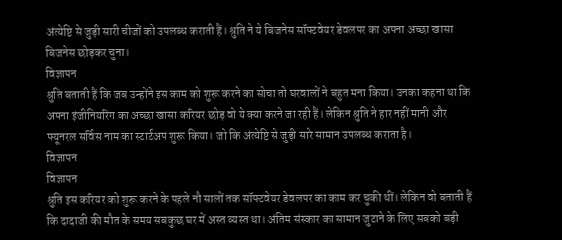अंत्येष्टि से जुड़ी सारी चीजों को उपलब्ध कराती हैं। श्रुति ने ये बिजनेस सॉफ्टवेयर डेवलपर का अपना अच्छा खासा बिजनेस छोड़कर चुना।
विज्ञापन
श्रुति बताती हैं कि जब उन्होंने इस काम को शुरू करने का सोचा तो घरवालों ने बहुत मना किया। उनका कहना था कि अपना इंजीनियरिंग का अच्छा खासा करियर छोड़ वो ये क्या करने जा रही हैं। लेकिन श्रुति ने हार नहीं मानी और फ्यूनरल सर्विस नाम का स्टार्टअप शुरू किया। जो कि अंत्येष्टि से जुड़ी सारे सामान उपलब्ध कराता है।
विज्ञापन
विज्ञापन
श्रुति इस करियर को शुरू करने के पहले नौ सालों तक सॉफ्टवेयर डेवलपर का काम कर चुकी थीं। लेकिन वो बताती हैं कि दादाजी की मौत के समय सबकुछ घर में अस्त व्यस्त था। अंतिम संस्कार का सामान जुटाने के लिए सबको बड़ी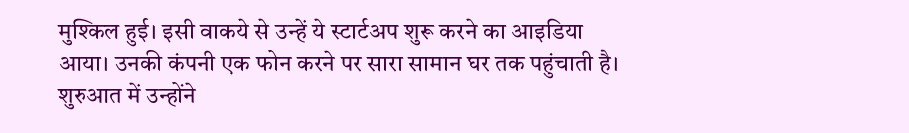मुश्किल हुई। इसी वाकये से उन्हें ये स्टार्टअप शुरू करने का आइडिया आया। उनकी कंपनी एक फोन करने पर सारा सामान घर तक पहुंचाती है। शुरुआत में उन्होंने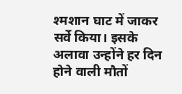श्मशान घाट में जाकर सर्वे किया। इसके अलावा उन्होंने हर दिन होने वाली मौतों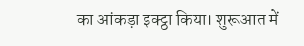का आंकड़ा इक्ट्ठा किया। शुरूआत में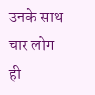उनके साथ चार लोग ही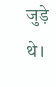जुड़े थे।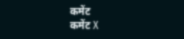कमेंट
कमेंट X